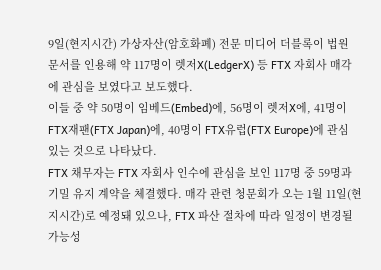9일(현지시간) 가상자산(암호화폐) 전문 미디어 더블록이 법원 문서를 인용해 약 117명이 렛저X(LedgerX) 등 FTX 자회사 매각에 관심을 보였다고 보도했다.
이들 중 약 50명이 임베드(Embed)에, 56명이 렛저X에, 41명이 FTX재팬(FTX Japan)에, 40명이 FTX유럽(FTX Europe)에 관심 있는 것으로 나타났다.
FTX 채무자는 FTX 자회사 인수에 관심을 보인 117명 중 59명과 기밀 유지 계약을 체결했다. 매각 관련 청문회가 오는 1월 11일(현지시간)로 예정돼 있으나, FTX 파산 절차에 따라 일정이 변경될 가능성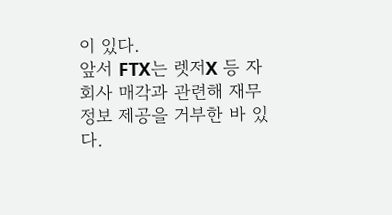이 있다.
앞서 FTX는 렛저X 등 자회사 매각과 관련해 재무 정보 제공을 거부한 바 있다.